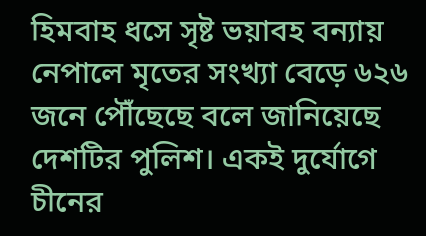হিমবাহ ধসে সৃষ্ট ভয়াবহ বন্যায় নেপালে মৃতের সংখ্যা বেড়ে ৬২৬ জনে পৌঁছেছে বলে জানিয়েছে দেশটির পুলিশ। একই দুর্যোগে চীনের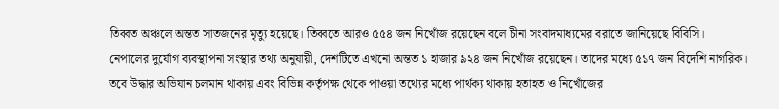তিব্বত অঞ্চলে অন্তত সাতজনের মৃত্যু হয়েছে। তিব্বতে আরও ৫৫৪ জন নিখোঁজ রয়েছেন বলে চীনা সংবাদমাধ্যমের বরাতে জানিয়েছে বিবিসি।
নেপালের দুর্যোগ ব্যবস্থাপনা সংস্থার তথ্য অনুযায়ী, দেশটিতে এখনো অন্তত ১ হাজার ৯২৪ জন নিখোঁজ রয়েছেন। তাদের মধ্যে ৫১৭ জন বিদেশি নাগরিক। তবে উদ্ধার অভিযান চলমান থাকায় এবং বিভিন্ন কর্তৃপক্ষ থেকে পাওয়া তথ্যের মধ্যে পার্থক্য থাকায় হতাহত ও নিখোঁজের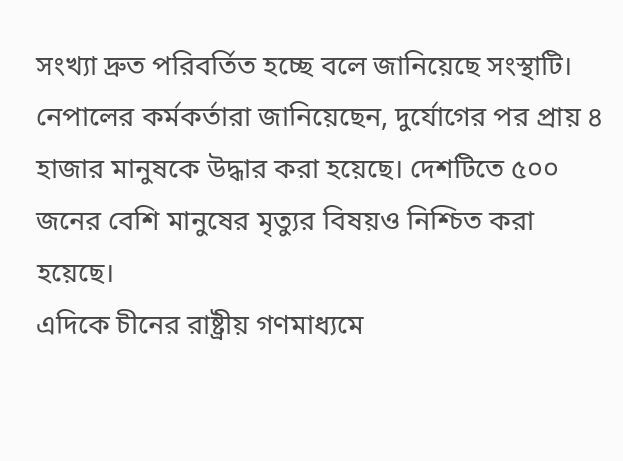সংখ্যা দ্রুত পরিবর্তিত হচ্ছে বলে জানিয়েছে সংস্থাটি।
নেপালের কর্মকর্তারা জানিয়েছেন, দুর্যোগের পর প্রায় ৪ হাজার মানুষকে উদ্ধার করা হয়েছে। দেশটিতে ৫০০ জনের বেশি মানুষের মৃত্যুর বিষয়ও নিশ্চিত করা হয়েছে।
এদিকে চীনের রাষ্ট্রীয় গণমাধ্যমে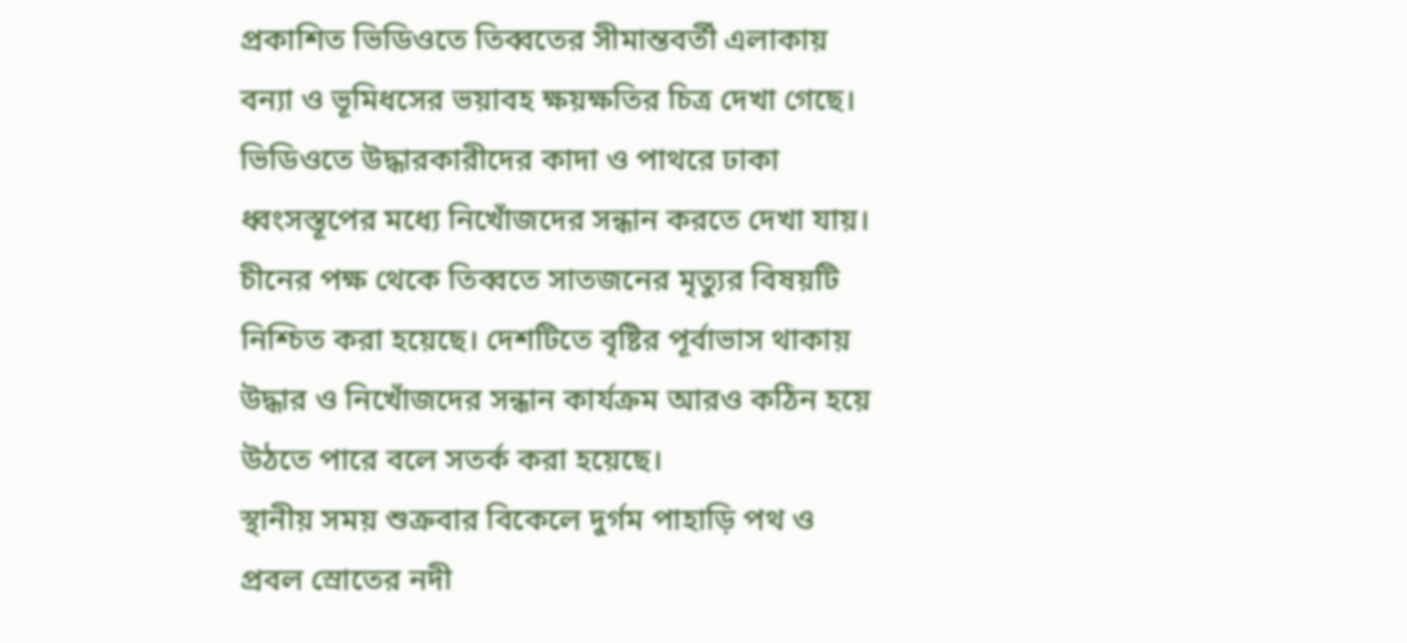প্রকাশিত ভিডিওতে তিব্বতের সীমান্তবর্তী এলাকায় বন্যা ও ভূমিধসের ভয়াবহ ক্ষয়ক্ষতির চিত্র দেখা গেছে। ভিডিওতে উদ্ধারকারীদের কাদা ও পাথরে ঢাকা ধ্বংসস্তূপের মধ্যে নিখোঁজদের সন্ধান করতে দেখা যায়।
চীনের পক্ষ থেকে তিব্বতে সাতজনের মৃত্যুর বিষয়টি নিশ্চিত করা হয়েছে। দেশটিতে বৃষ্টির পূর্বাভাস থাকায় উদ্ধার ও নিখোঁজদের সন্ধান কার্যক্রম আরও কঠিন হয়ে উঠতে পারে বলে সতর্ক করা হয়েছে।
স্থানীয় সময় শুক্রবার বিকেলে দুর্গম পাহাড়ি পথ ও প্রবল স্রোতের নদী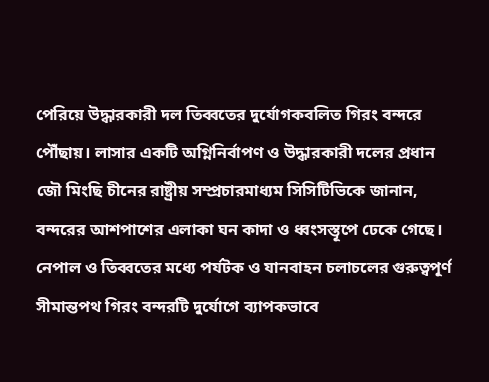পেরিয়ে উদ্ধারকারী দল তিব্বতের দুর্যোগকবলিত গিরং বন্দরে পৌঁছায়। লাসার একটি অগ্নিনির্বাপণ ও উদ্ধারকারী দলের প্রধান জৌ মিংছি চীনের রাষ্ট্রীয় সম্প্রচারমাধ্যম সিসিটিভিকে জানান, বন্দরের আশপাশের এলাকা ঘন কাদা ও ধ্বংসস্তূপে ঢেকে গেছে।
নেপাল ও তিব্বতের মধ্যে পর্যটক ও যানবাহন চলাচলের গুরুত্বপূর্ণ সীমান্তপথ গিরং বন্দরটি দুর্যোগে ব্যাপকভাবে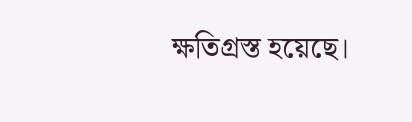ক্ষতিগ্রস্ত হয়েছে।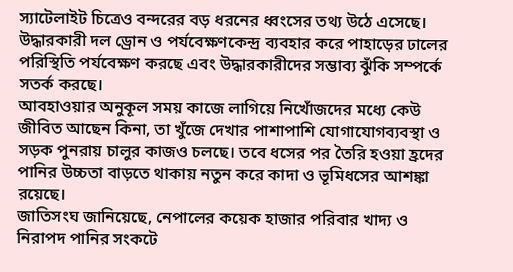স্যাটেলাইট চিত্রেও বন্দরের বড় ধরনের ধ্বংসের তথ্য উঠে এসেছে। উদ্ধারকারী দল ড্রোন ও পর্যবেক্ষণকেন্দ্র ব্যবহার করে পাহাড়ের ঢালের পরিস্থিতি পর্যবেক্ষণ করছে এবং উদ্ধারকারীদের সম্ভাব্য ঝুঁকি সম্পর্কে সতর্ক করছে।
আবহাওয়ার অনুকূল সময় কাজে লাগিয়ে নিখোঁজদের মধ্যে কেউ জীবিত আছেন কিনা, তা খুঁজে দেখার পাশাপাশি যোগাযোগব্যবস্থা ও সড়ক পুনরায় চালুর কাজও চলছে। তবে ধসের পর তৈরি হওয়া হ্রদের পানির উচ্চতা বাড়তে থাকায় নতুন করে কাদা ও ভূমিধসের আশঙ্কা রয়েছে।
জাতিসংঘ জানিয়েছে, নেপালের কয়েক হাজার পরিবার খাদ্য ও নিরাপদ পানির সংকটে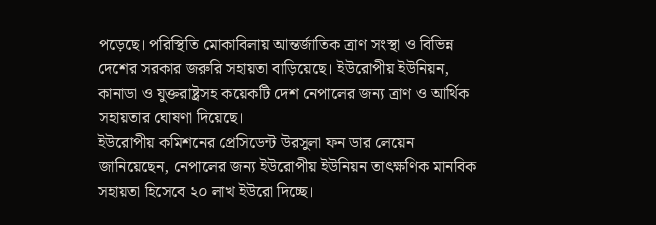পড়েছে। পরিস্থিতি মোকাবিলায় আন্তর্জাতিক ত্রাণ সংস্থা ও বিভিন্ন দেশের সরকার জরুরি সহায়তা বাড়িয়েছে। ইউরোপীয় ইউনিয়ন, কানাডা ও যুক্তরাষ্ট্রসহ কয়েকটি দেশ নেপালের জন্য ত্রাণ ও আর্থিক সহায়তার ঘোষণা দিয়েছে।
ইউরোপীয় কমিশনের প্রেসিডেন্ট উরসুলা ফন ডার লেয়েন জানিয়েছেন, নেপালের জন্য ইউরোপীয় ইউনিয়ন তাৎক্ষণিক মানবিক সহায়তা হিসেবে ২০ লাখ ইউরো দিচ্ছে।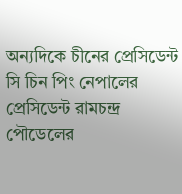অন্যদিকে চীনের প্রেসিডেন্ট সি চিন পিং নেপালের প্রেসিডেন্ট রামচন্দ্র পৌডেলের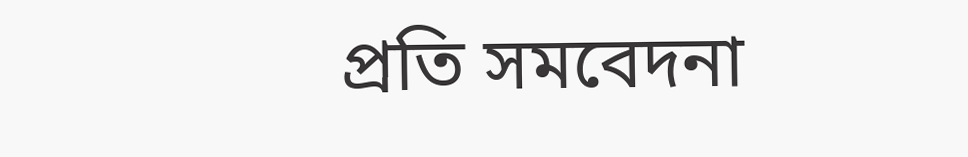প্রতি সমবেদনা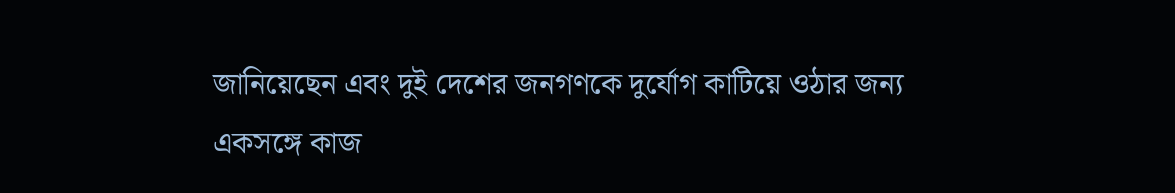জানিয়েছেন এবং দুই দেশের জনগণকে দুর্যোগ কাটিয়ে ওঠার জন্য একসঙ্গে কাজ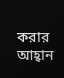করার আহ্বান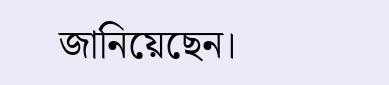জানিয়েছেন।